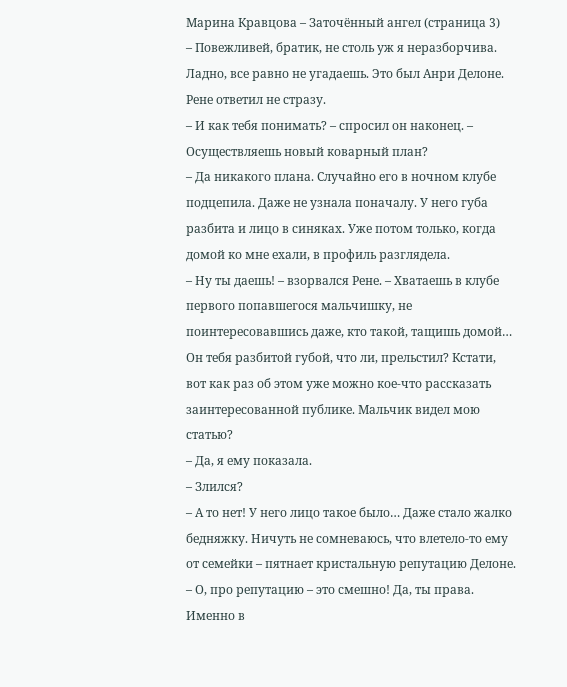Марина Кравцова – Заточённый ангел (страница 3)
– Повежливей, братик, не столь уж я неразборчива. Ладно, все равно не угадаешь. Это был Анри Делоне.
Рене ответил не стразу.
– И как тебя понимать? – спросил он наконец. – Осуществляешь новый коварный план?
– Да никакого плана. Случайно его в ночном клубе подцепила. Даже не узнала поначалу. У него губа разбита и лицо в синяках. Уже потом только, когда домой ко мне ехали, в профиль разглядела.
– Ну ты даешь! – взорвался Рене. – Хватаешь в клубе первого попавшегося мальчишку, не поинтересовавшись даже, кто такой, тащишь домой… Он тебя разбитой губой, что ли, прельстил? Кстати, вот как раз об этом уже можно кое-что рассказать заинтересованной публике. Мальчик видел мою статью?
– Да, я ему показала.
– Злился?
– А то нет! У него лицо такое было… Даже стало жалко бедняжку. Ничуть не сомневаюсь, что влетело-то ему от семейки – пятнает кристальную репутацию Делоне.
– О, про репутацию – это смешно! Да, ты права. Именно в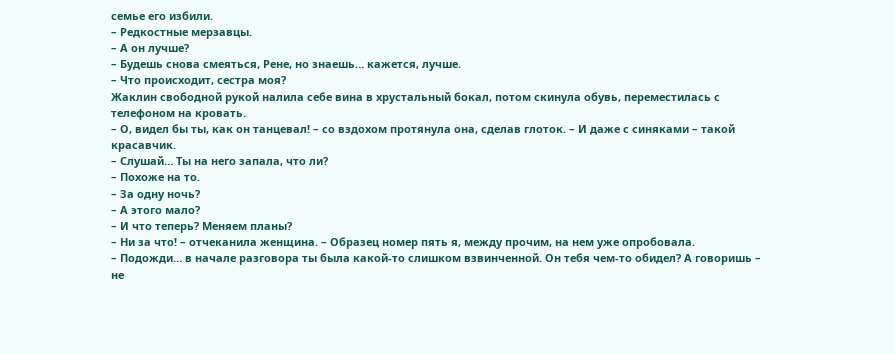семье его избили.
– Редкостные мерзавцы.
– А он лучше?
– Будешь снова смеяться, Рене, но знаешь… кажется, лучше.
– Что происходит, сестра моя?
Жаклин свободной рукой налила себе вина в хрустальный бокал, потом скинула обувь, переместилась с телефоном на кровать.
– О, видел бы ты, как он танцевал! – со вздохом протянула она, сделав глоток. – И даже с синяками – такой красавчик.
– Слушай… Ты на него запала, что ли?
– Похоже на то.
– За одну ночь?
– А этого мало?
– И что теперь? Меняем планы?
– Ни за что! – отчеканила женщина. – Образец номер пять я, между прочим, на нем уже опробовала.
– Подожди… в начале разговора ты была какой-то слишком взвинченной. Он тебя чем-то обидел? А говоришь – не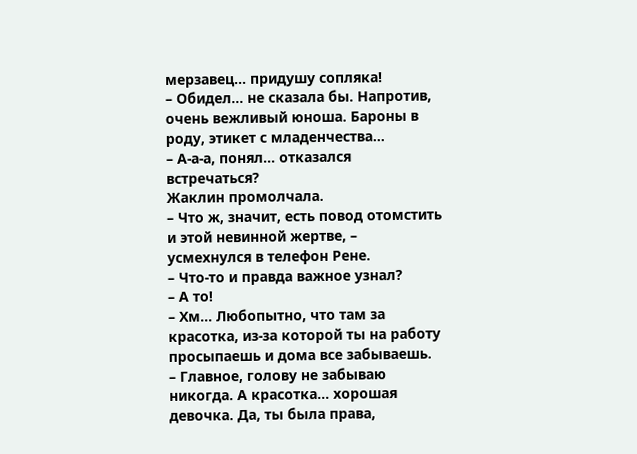мерзавец… придушу сопляка!
– Обидел… не сказала бы. Напротив, очень вежливый юноша. Бароны в роду, этикет с младенчества…
– А-а-а, понял… отказался встречаться?
Жаклин промолчала.
– Что ж, значит, есть повод отомстить и этой невинной жертве, – усмехнулся в телефон Рене.
– Что-то и правда важное узнал?
– А то!
– Хм… Любопытно, что там за красотка, из-за которой ты на работу просыпаешь и дома все забываешь.
– Главное, голову не забываю никогда. А красотка… хорошая девочка. Да, ты была права,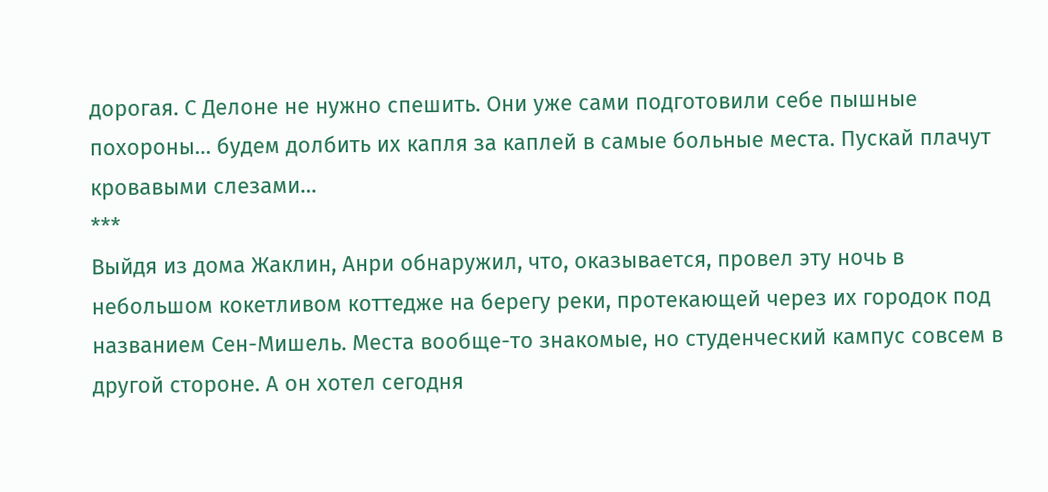дорогая. С Делоне не нужно спешить. Они уже сами подготовили себе пышные похороны… будем долбить их капля за каплей в самые больные места. Пускай плачут кровавыми слезами…
***
Выйдя из дома Жаклин, Анри обнаружил, что, оказывается, провел эту ночь в небольшом кокетливом коттедже на берегу реки, протекающей через их городок под названием Сен-Мишель. Места вообще-то знакомые, но студенческий кампус совсем в другой стороне. А он хотел сегодня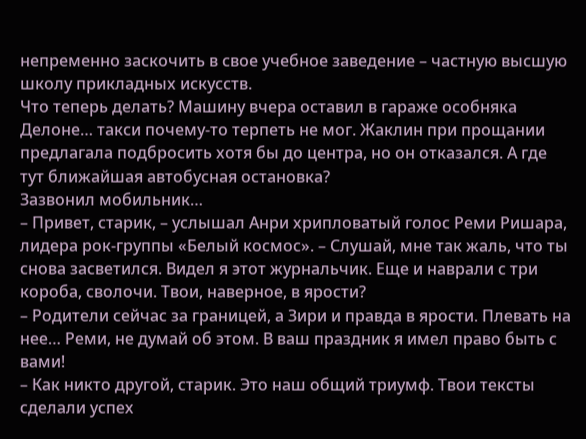непременно заскочить в свое учебное заведение – частную высшую школу прикладных искусств.
Что теперь делать? Машину вчера оставил в гараже особняка Делоне… такси почему-то терпеть не мог. Жаклин при прощании предлагала подбросить хотя бы до центра, но он отказался. А где тут ближайшая автобусная остановка?
Зазвонил мобильник…
– Привет, старик, – услышал Анри хрипловатый голос Реми Ришара, лидера рок-группы «Белый космос». – Слушай, мне так жаль, что ты снова засветился. Видел я этот журнальчик. Еще и наврали с три короба, сволочи. Твои, наверное, в ярости?
– Родители сейчас за границей, а Зири и правда в ярости. Плевать на нее… Реми, не думай об этом. В ваш праздник я имел право быть с вами!
– Как никто другой, старик. Это наш общий триумф. Твои тексты сделали успех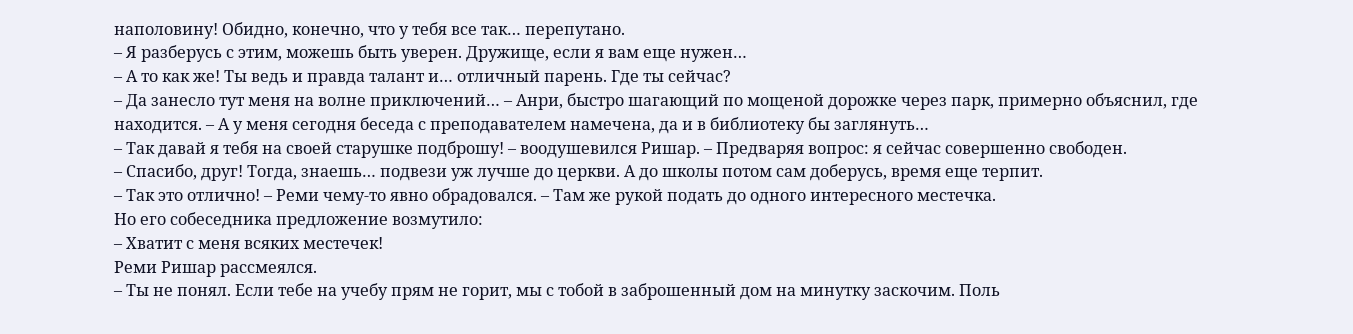наполовину! Обидно, конечно, что у тебя все так… перепутано.
– Я разберусь с этим, можешь быть уверен. Дружище, если я вам еще нужен…
– А то как же! Ты ведь и правда талант и… отличный парень. Где ты сейчас?
– Да занесло тут меня на волне приключений… – Анри, быстро шагающий по мощеной дорожке через парк, примерно объяснил, где находится. – А у меня сегодня беседа с преподавателем намечена, да и в библиотеку бы заглянуть…
– Так давай я тебя на своей старушке подброшу! – воодушевился Ришар. – Предваряя вопрос: я сейчас совершенно свободен.
– Спасибо, друг! Тогда, знаешь… подвези уж лучше до церкви. А до школы потом сам доберусь, время еще терпит.
– Так это отлично! – Реми чему-то явно обрадовался. – Там же рукой подать до одного интересного местечка.
Но его собеседника предложение возмутило:
– Хватит с меня всяких местечек!
Реми Ришар рассмеялся.
– Ты не понял. Если тебе на учебу прям не горит, мы с тобой в заброшенный дом на минутку заскочим. Поль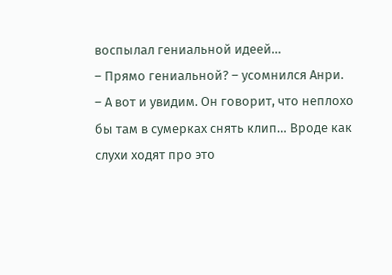воспылал гениальной идеей…
– Прямо гениальной? – усомнился Анри.
– А вот и увидим. Он говорит, что неплохо бы там в сумерках снять клип… Вроде как слухи ходят про это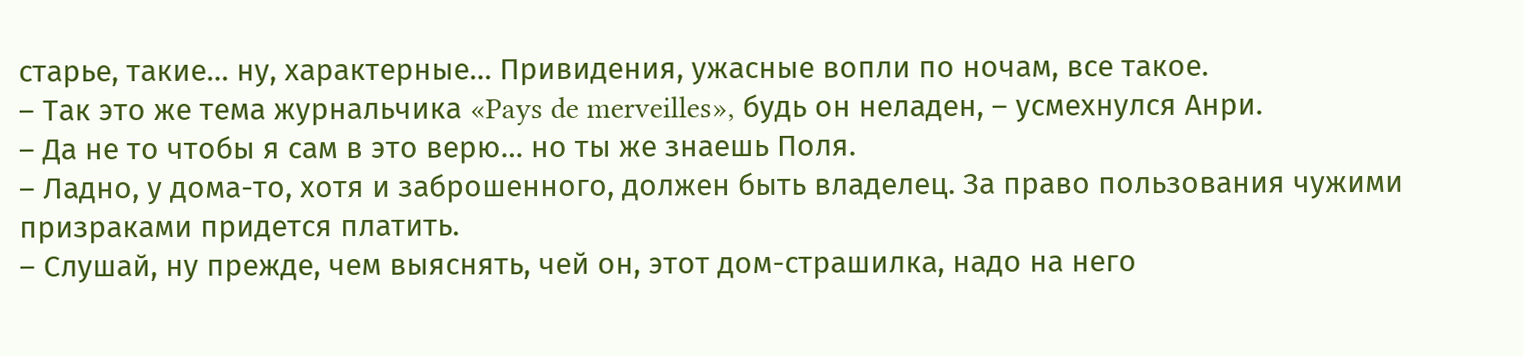старье, такие… ну, характерные… Привидения, ужасные вопли по ночам, все такое.
– Так это же тема журнальчика «Pays de merveilles», будь он неладен, – усмехнулся Анри.
– Да не то чтобы я сам в это верю… но ты же знаешь Поля.
– Ладно, у дома-то, хотя и заброшенного, должен быть владелец. За право пользования чужими призраками придется платить.
– Слушай, ну прежде, чем выяснять, чей он, этот дом-страшилка, надо на него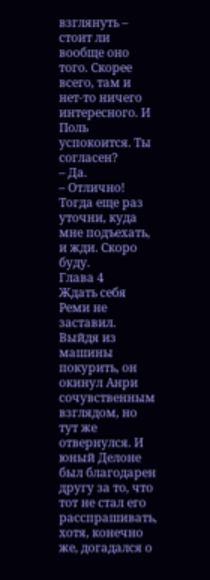взглянуть – стоит ли вообще оно того. Скорее всего, там и нет-то ничего интересного. И Поль успокоится. Ты согласен?
– Да.
– Отлично! Тогда еще раз уточни, куда мне подъехать, и жди. Скоро буду.
Глава 4
Ждать себя Реми не заставил. Выйдя из машины покурить, он окинул Анри сочувственным взглядом, но тут же отвернулся. И юный Делоне был благодарен другу за то, что тот не стал его расспрашивать, хотя, конечно же, догадался о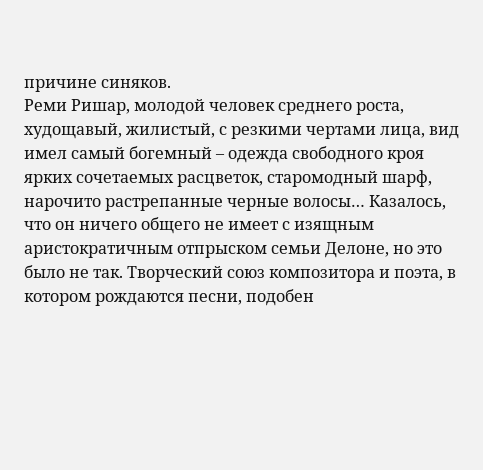причине синяков.
Реми Ришар, молодой человек среднего роста, худощавый, жилистый, с резкими чертами лица, вид имел самый богемный – одежда свободного кроя ярких сочетаемых расцветок, старомодный шарф, нарочито растрепанные черные волосы… Казалось, что он ничего общего не имеет с изящным аристократичным отпрыском семьи Делоне, но это было не так. Творческий союз композитора и поэта, в котором рождаются песни, подобен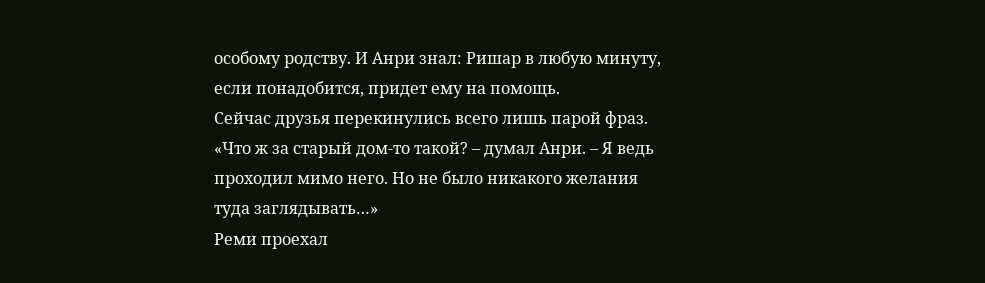особому родству. И Анри знал: Ришар в любую минуту, если понадобится, придет ему на помощь.
Сейчас друзья перекинулись всего лишь парой фраз.
«Что ж за старый дом-то такой? – думал Анри. – Я ведь проходил мимо него. Но не было никакого желания туда заглядывать…»
Реми проехал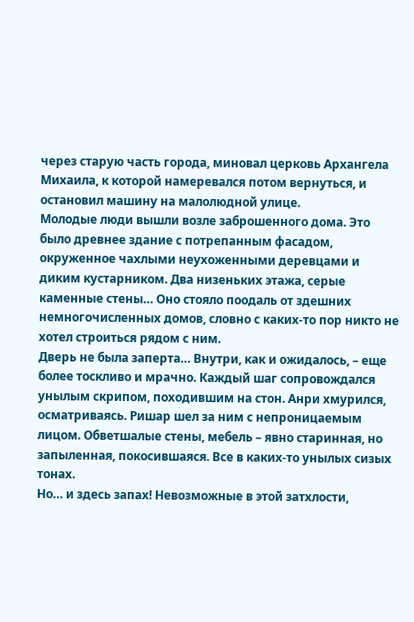через старую часть города, миновал церковь Архангела Михаила, к которой намеревался потом вернуться, и остановил машину на малолюдной улице.
Молодые люди вышли возле заброшенного дома. Это было древнее здание с потрепанным фасадом, окруженное чахлыми неухоженными деревцами и диким кустарником. Два низеньких этажа, серые каменные стены… Оно стояло поодаль от здешних немногочисленных домов, словно с каких-то пор никто не хотел строиться рядом с ним.
Дверь не была заперта… Внутри, как и ожидалось, – еще более тоскливо и мрачно. Каждый шаг сопровождался унылым скрипом, походившим на стон. Анри хмурился, осматриваясь. Ришар шел за ним с непроницаемым лицом. Обветшалые стены, мебель – явно старинная, но запыленная, покосившаяся. Все в каких-то унылых сизых тонах.
Но… и здесь запах! Невозможные в этой затхлости,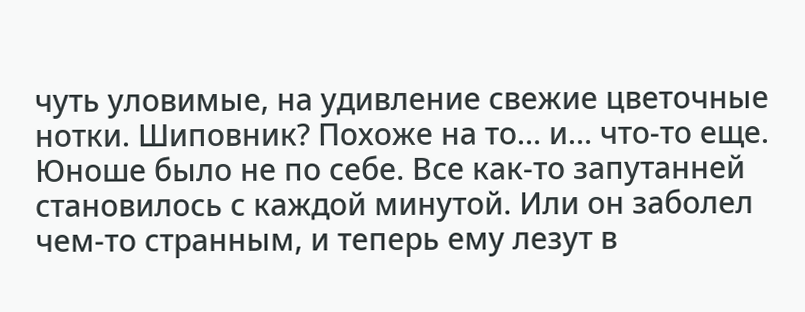чуть уловимые, на удивление свежие цветочные нотки. Шиповник? Похоже на то… и… что-то еще.
Юноше было не по себе. Все как-то запутанней становилось с каждой минутой. Или он заболел чем-то странным, и теперь ему лезут в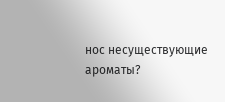нос несуществующие ароматы?